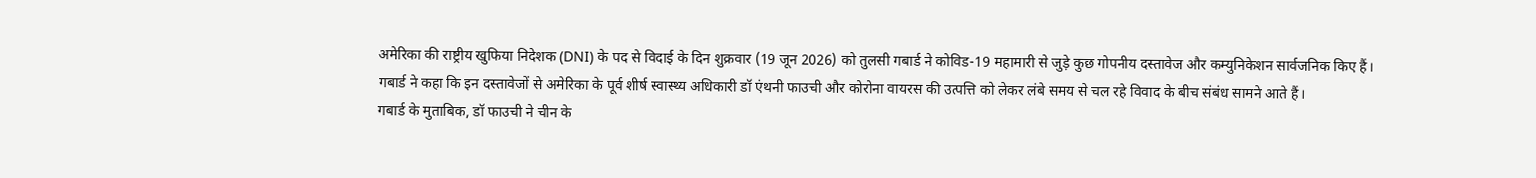अमेरिका की राष्ट्रीय खुफिया निदेशक (DNI) के पद से विदाई के दिन शुक्रवार (19 जून 2026) को तुलसी गबार्ड ने कोविड-19 महामारी से जुड़े कुछ गोपनीय दस्तावेज और कम्युनिकेशन सार्वजनिक किए हैं।
गबार्ड ने कहा कि इन दस्तावेजों से अमेरिका के पूर्व शीर्ष स्वास्थ्य अधिकारी डॉ एंथनी फाउची और कोरोना वायरस की उत्पत्ति को लेकर लंबे समय से चल रहे विवाद के बीच संबंध सामने आते हैं।
गबार्ड के मुताबिक, डॉ फाउची ने चीन के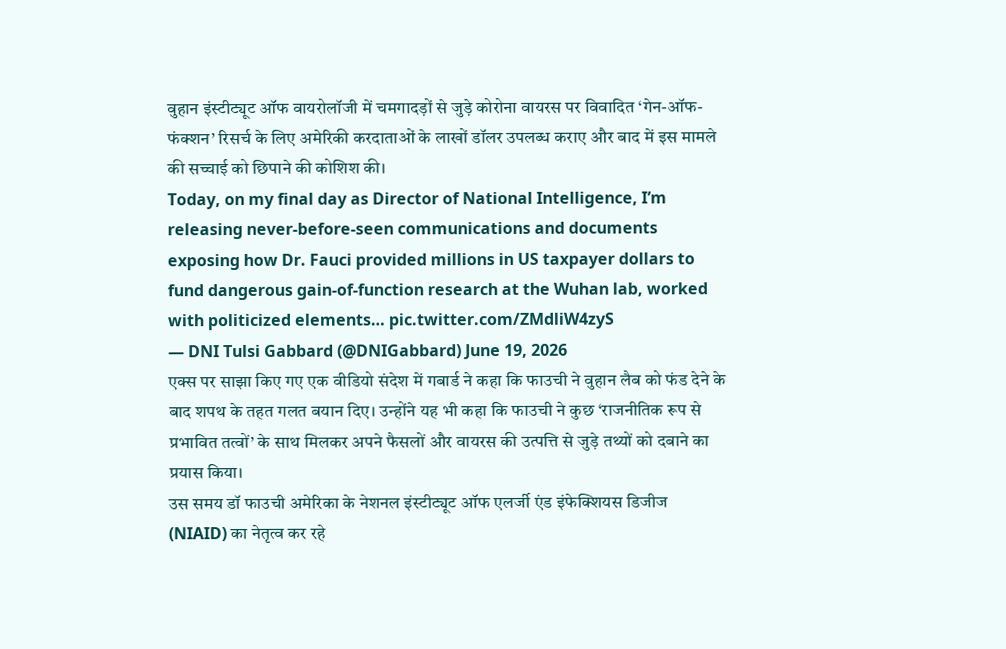वुहान इंस्टीट्यूट ऑफ वायरोलॉजी में चमगादड़ों से जुड़े कोरोना वायरस पर विवादित ‘गेन-ऑफ-फंक्शन’ रिसर्च के लिए अमेरिकी करदाताओं के लाखों डॉलर उपलब्ध कराए और बाद में इस मामले की सच्चाई को छिपाने की कोशिश की।
Today, on my final day as Director of National Intelligence, I’m releasing never-before-seen communications and documents exposing how Dr. Fauci provided millions in US taxpayer dollars to fund dangerous gain-of-function research at the Wuhan lab, worked with politicized elements… pic.twitter.com/ZMdliW4zyS
— DNI Tulsi Gabbard (@DNIGabbard) June 19, 2026
एक्स पर साझा किए गए एक वीडियो संदेश में गबार्ड ने कहा कि फाउची ने वुहान लैब को फंड देने के बाद शपथ के तहत गलत बयान दिए। उन्होंने यह भी कहा कि फाउची ने कुछ ‘राजनीतिक रूप से प्रभावित तत्वों’ के साथ मिलकर अपने फैसलों और वायरस की उत्पत्ति से जुड़े तथ्यों को दबाने का प्रयास किया।
उस समय डॉ फाउची अमेरिका के नेशनल इंस्टीट्यूट ऑफ एलर्जी एंड इंफेक्शियस डिजीज (NIAID) का नेतृत्व कर रहे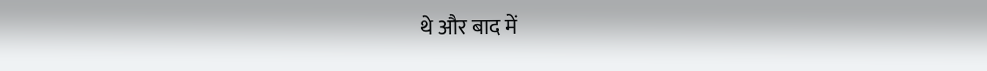थे और बाद में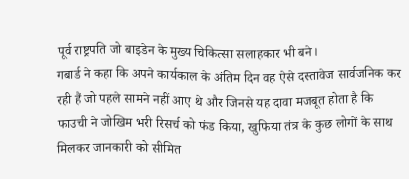पूर्व राष्ट्रपति जो बाइडेन के मुख्य चिकित्सा सलाहकार भी बने।
गबार्ड ने कहा कि अपने कार्यकाल के अंतिम दिन वह ऐसे दस्तावेज सार्वजनिक कर रही हैं जो पहले सामने नहीं आए थे और जिनसे यह दावा मजबूत होता है कि फाउची ने जोखिम भरी रिसर्च को फंड किया, खुफिया तंत्र के कुछ लोगों के साथ मिलकर जानकारी को सीमित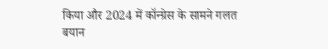किया और 2024 में कॉन्ग्रेस के सामने गलत बयान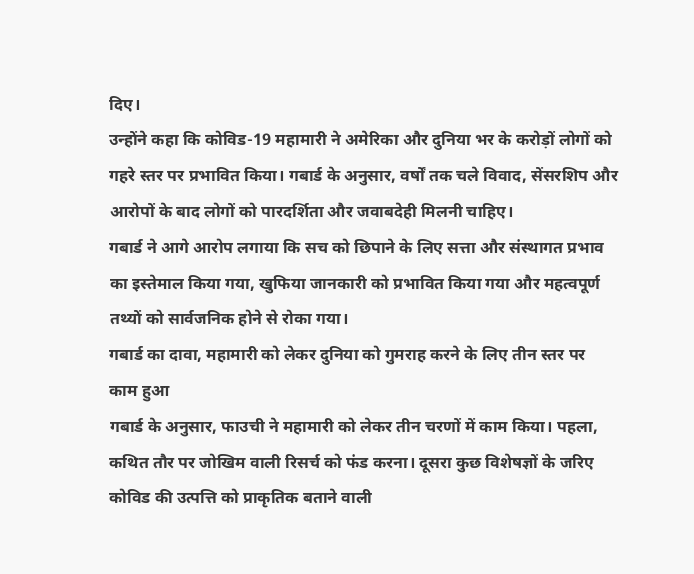दिए।
उन्होंने कहा कि कोविड-19 महामारी ने अमेरिका और दुनिया भर के करोड़ों लोगों को गहरे स्तर पर प्रभावित किया। गबार्ड के अनुसार, वर्षों तक चले विवाद, सेंसरशिप और आरोपों के बाद लोगों को पारदर्शिता और जवाबदेही मिलनी चाहिए।
गबार्ड ने आगे आरोप लगाया कि सच को छिपाने के लिए सत्ता और संस्थागत प्रभाव का इस्तेमाल किया गया, खुफिया जानकारी को प्रभावित किया गया और महत्वपूर्ण तथ्यों को सार्वजनिक होने से रोका गया।
गबार्ड का दावा, महामारी को लेकर दुनिया को गुमराह करने के लिए तीन स्तर पर काम हुआ
गबार्ड के अनुसार, फाउची ने महामारी को लेकर तीन चरणों में काम किया। पहला, कथित तौर पर जोखिम वाली रिसर्च को फंड करना। दूसरा कुछ विशेषज्ञों के जरिए कोविड की उत्पत्ति को प्राकृतिक बताने वाली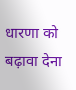धारणा को बढ़ावा देना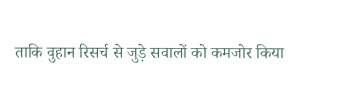ताकि वुहान रिसर्च से जुड़े सवालों को कमजोर किया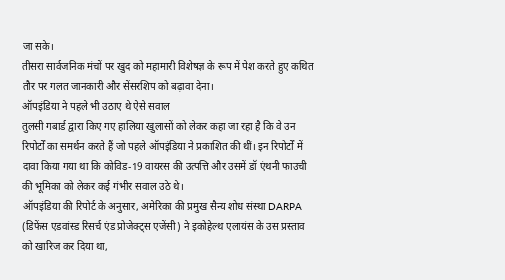जा सके।
तीसरा सार्वजनिक मंचों पर खुद को महामारी विशेषज्ञ के रूप में पेश करते हुए कथित तौर पर गलत जानकारी और सेंसरशिप को बढ़ावा देना।
ऑपइंडिया ने पहले भी उठाए थे ऐसे सवाल
तुलसी गबार्ड द्वारा किए गए हालिया खुलासों को लेकर कहा जा रहा है कि वे उन रिपोर्टों का समर्थन करते हैं जो पहले ऑपइंडिया ने प्रकाशित की थीं। इन रिपोर्टों में दावा किया गया था कि कोविड-19 वायरस की उत्पत्ति और उसमें डॉ एंथनी फाउची की भूमिका को लेकर कई गंभीर सवाल उठे थे।
ऑपइंडिया की रिपोर्ट के अनुसार, अमेरिका की प्रमुख सैन्य शोध संस्था DARPA (डिफेंस एडवांस्ड रिसर्च एंड प्रोजेक्ट्स एजेंसी) ने इकोहेल्थ एलायंस के उस प्रस्ताव को खारिज कर दिया था,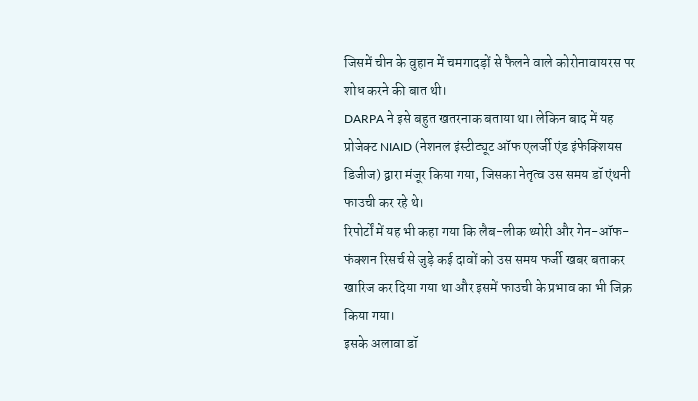जिसमें चीन के वुहान में चमगादड़ों से फैलने वाले कोरोनावायरस पर शोध करने की बात थी।
DARPA ने इसे बहुत खतरनाक बताया था। लेकिन बाद में यह प्रोजेक्ट NIAID (नेशनल इंस्टीट्यूट ऑफ एलर्जी एंड इंफेक्शियस डिजीज) द्वारा मंजूर किया गया, जिसका नेतृत्व उस समय डॉ एंथनी फाउची कर रहे थे।
रिपोर्टों में यह भी कहा गया कि लैब-लीक थ्योरी और गेन-ऑफ-फंक्शन रिसर्च से जुड़े कई दावों को उस समय फर्जी खबर बताकर खारिज कर दिया गया था और इसमें फाउची के प्रभाव का भी जिक्र किया गया।
इसके अलावा डॉ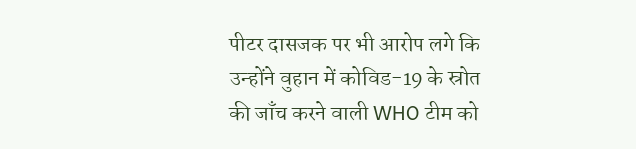पीटर दासजक पर भी आरोप लगे कि उन्होंने वुहान में कोविड-19 के स्रोत की जाँच करने वाली WHO टीम को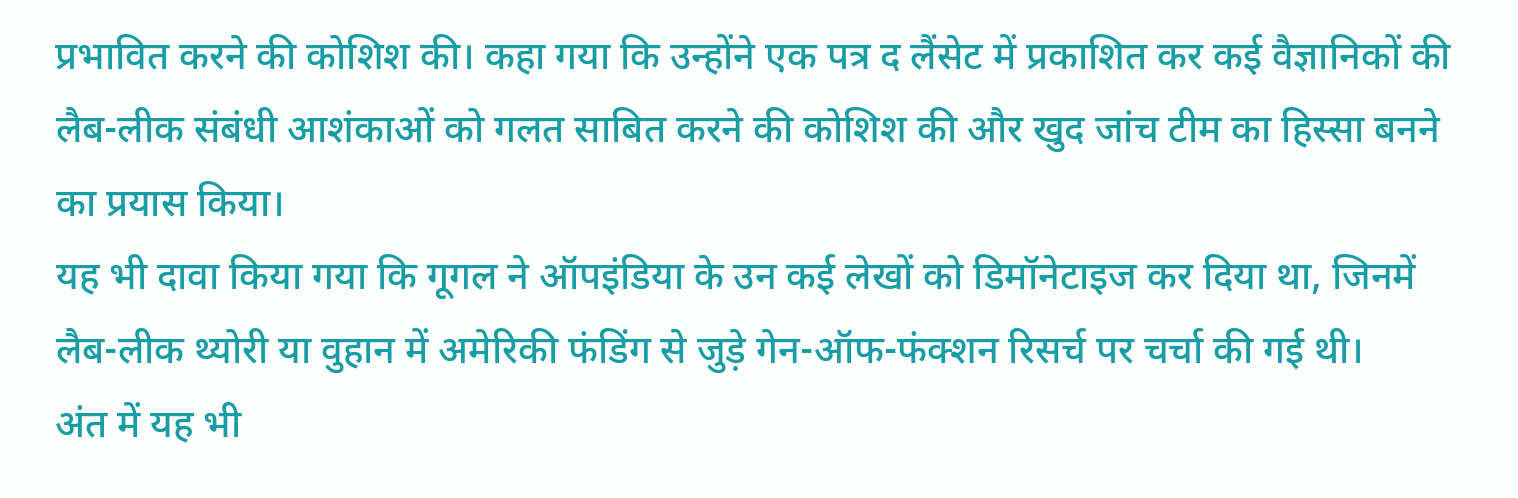प्रभावित करने की कोशिश की। कहा गया कि उन्होंने एक पत्र द लैंसेट में प्रकाशित कर कई वैज्ञानिकों की लैब-लीक संबंधी आशंकाओं को गलत साबित करने की कोशिश की और खुद जांच टीम का हिस्सा बनने का प्रयास किया।
यह भी दावा किया गया कि गूगल ने ऑपइंडिया के उन कई लेखों को डिमॉनेटाइज कर दिया था, जिनमें लैब-लीक थ्योरी या वुहान में अमेरिकी फंडिंग से जुड़े गेन-ऑफ-फंक्शन रिसर्च पर चर्चा की गई थी।
अंत में यह भी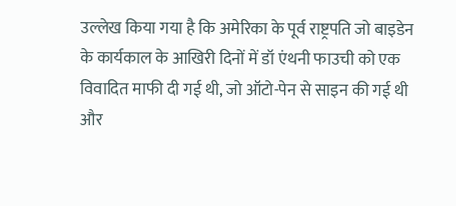उल्लेख किया गया है कि अमेरिका के पूर्व राष्ट्रपति जो बाइडेन के कार्यकाल के आखिरी दिनों में डॉ एंथनी फाउची को एक विवादित माफी दी गई थी, जो ऑटो-पेन से साइन की गई थी और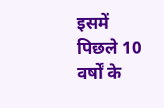इसमें पिछले 10 वर्षों के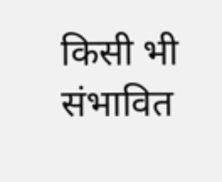किसी भी संभावित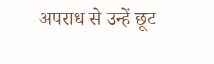अपराध से उन्हें छूट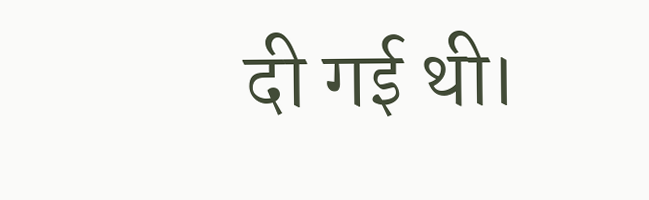दी गई थी।